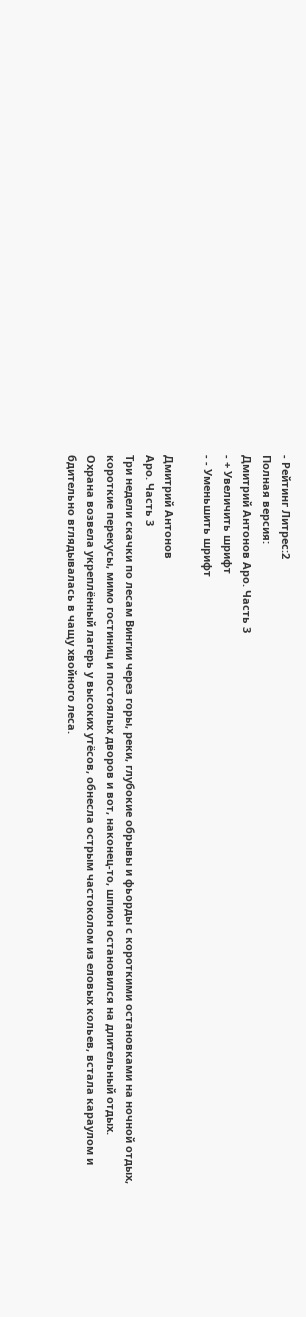- Рейтинг Литрес:2
Полная версия:
Дмитрий Антонов Аро. Часть 3
- + Увеличить шрифт
- - Уменьшить шрифт

Дмитрий Антонов
Аро. Часть 3
Три недели скачки по лесам Вингии через горы, реки, глубокие обрывы и фьорды с короткими остановками на ночной отдых, короткие перекусы, мимо гостиниц и постоялых дворов и вот, наконец-то, шпион остановился на длительный отдых.
Охрана возвела укреплённый лагерь у высоких утёсов, обнесла острым частоколом из еловых кольев, встала караулом и бдительно вглядывалась в чащу хвойного леса.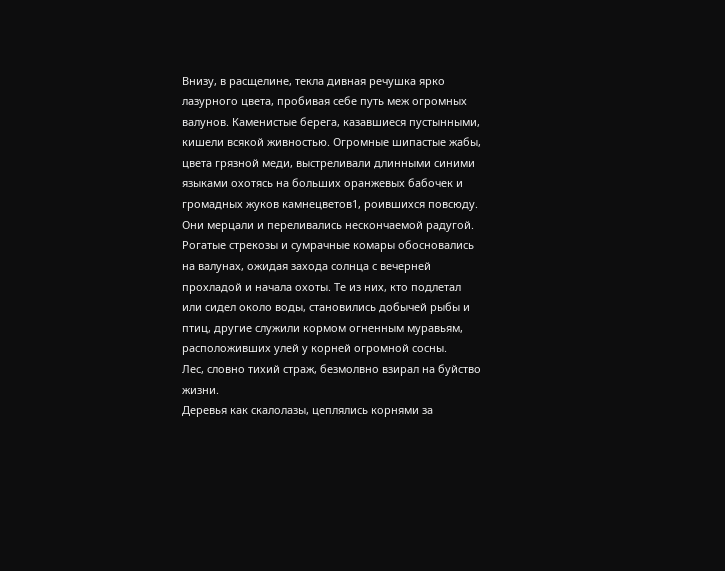Внизу, в расщелине, текла дивная речушка ярко лазурного цвета, пробивая себе путь меж огромных валунов. Каменистые берега, казавшиеся пустынными, кишели всякой живностью. Огромные шипастые жабы, цвета грязной меди, выстреливали длинными синими языками охотясь на больших оранжевых бабочек и громадных жуков камнецветов1, роившихся повсюду. Они мерцали и переливались нескончаемой радугой. Рогатые стрекозы и сумрачные комары обосновались на валунах, ожидая захода солнца с вечерней прохладой и начала охоты. Те из них, кто подлетал или сидел около воды, становились добычей рыбы и птиц, другие служили кормом огненным муравьям, расположивших улей у корней огромной сосны.
Лес, словно тихий страж, безмолвно взирал на буйство жизни.
Деревья как скалолазы, цеплялись корнями за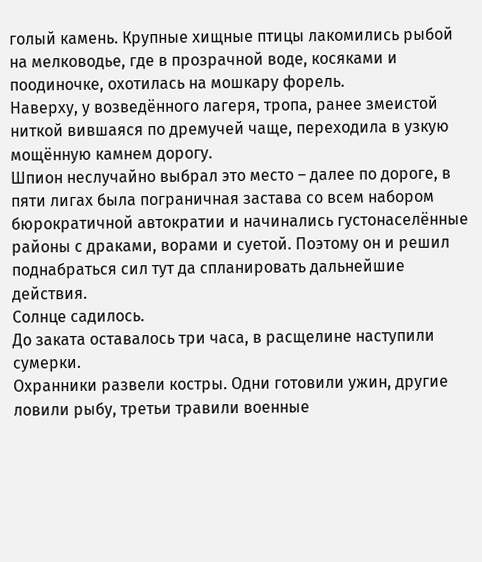голый камень. Крупные хищные птицы лакомились рыбой на мелководье, где в прозрачной воде, косяками и поодиночке, охотилась на мошкару форель.
Наверху, у возведённого лагеря, тропа, ранее змеистой ниткой вившаяся по дремучей чаще, переходила в узкую мощённую камнем дорогу.
Шпион неслучайно выбрал это место – далее по дороге, в пяти лигах была пограничная застава со всем набором бюрократичной автократии и начинались густонаселённые районы с драками, ворами и суетой. Поэтому он и решил поднабраться сил тут да спланировать дальнейшие действия.
Солнце садилось.
До заката оставалось три часа, в расщелине наступили сумерки.
Охранники развели костры. Одни готовили ужин, другие ловили рыбу, третьи травили военные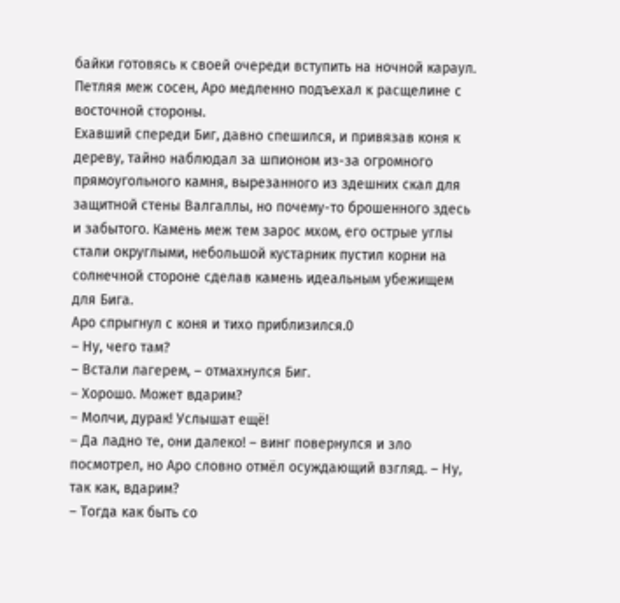байки готовясь к своей очереди вступить на ночной караул.
Петляя меж сосен, Аро медленно подъехал к расщелине с восточной стороны.
Ехавший спереди Биг, давно спешился, и привязав коня к дереву, тайно наблюдал за шпионом из-за огромного прямоугольного камня, вырезанного из здешних скал для защитной стены Валгаллы, но почему-то брошенного здесь и забытого. Камень меж тем зарос мхом, его острые углы стали округлыми, небольшой кустарник пустил корни на солнечной стороне сделав камень идеальным убежищем для Бига.
Аро спрыгнул с коня и тихо приблизился.0
– Ну, чего там?
– Встали лагерем, – отмахнулся Биг.
– Хорошо. Может вдарим?
– Молчи, дурак! Услышат ещё!
– Да ладно те, они далеко! – винг повернулся и зло посмотрел, но Аро словно отмёл осуждающий взгляд. – Ну, так как, вдарим?
– Тогда как быть со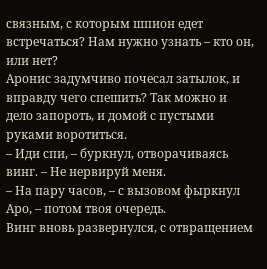связным, с которым шпион едет встречаться? Нам нужно узнать – кто он, или нет?
Аронис задумчиво почесал затылок, и вправду чего спешить? Так можно и дело запороть, и домой с пустыми руками воротиться.
– Иди спи, – буркнул, отворачиваясь винг. – Не нервируй меня.
– На пару часов, – с вызовом фыркнул Аро, – потом твоя очередь.
Винг вновь развернулся, с отвращением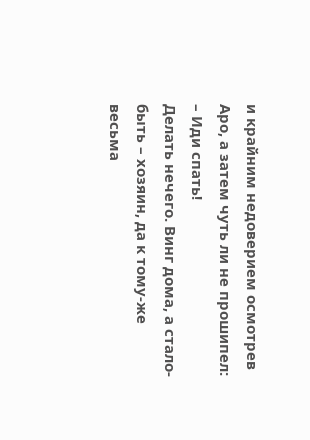и крайним недоверием осмотрев Аро, а затем чуть ли не прошипел:
– Иди спать!
Делать нечего. Винг дома, а стало-быть – хозяин, да к тому-же весьма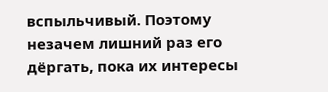вспыльчивый. Поэтому незачем лишний раз его дёргать, пока их интересы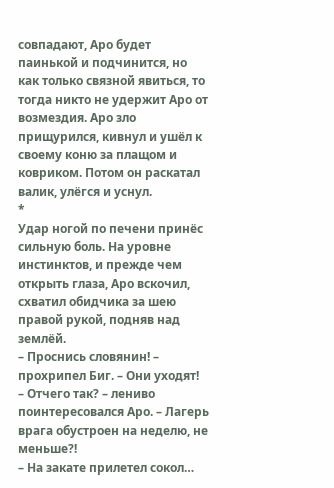совпадают, Аро будет паинькой и подчинится, но как только связной явиться, то тогда никто не удержит Аро от возмездия. Аро зло прищурился, кивнул и ушёл к своему коню за плащом и ковриком. Потом он раскатал валик, улёгся и уснул.
*
Удар ногой по печени принёс сильную боль. На уровне инстинктов, и прежде чем открыть глаза, Аро вскочил, схватил обидчика за шею правой рукой, подняв над землёй.
– Проснись словянин! – прохрипел Биг. – Они уходят!
– Отчего так? – лениво поинтересовался Аро. – Лагерь врага обустроен на неделю, не меньше?!
– На закате прилетел сокол…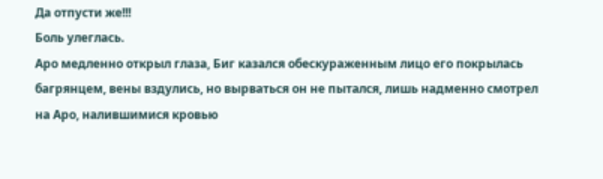Да отпусти же!!!
Боль улеглась.
Аро медленно открыл глаза, Биг казался обескураженным лицо его покрылась багрянцем, вены вздулись, но вырваться он не пытался, лишь надменно смотрел на Аро, налившимися кровью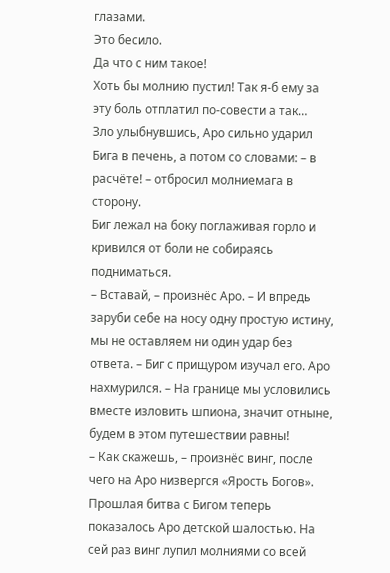глазами.
Это бесило.
Да что с ним такое!
Хоть бы молнию пустил! Так я-б ему за эту боль отплатил по-совести а так…
Зло улыбнувшись, Аро сильно ударил Бига в печень, а потом со словами: – в расчёте! – отбросил молниемага в сторону.
Биг лежал на боку поглаживая горло и кривился от боли не собираясь подниматься.
– Вставай, – произнёс Аро. – И впредь заруби себе на носу одну простую истину, мы не оставляем ни один удар без ответа. – Биг с прищуром изучал его. Аро нахмурился. – На границе мы условились вместе изловить шпиона, значит отныне, будем в этом путешествии равны!
– Как скажешь, – произнёс винг, после чего на Аро низвергся «Ярость Богов».
Прошлая битва с Бигом теперь показалось Аро детской шалостью. На сей раз винг лупил молниями со всей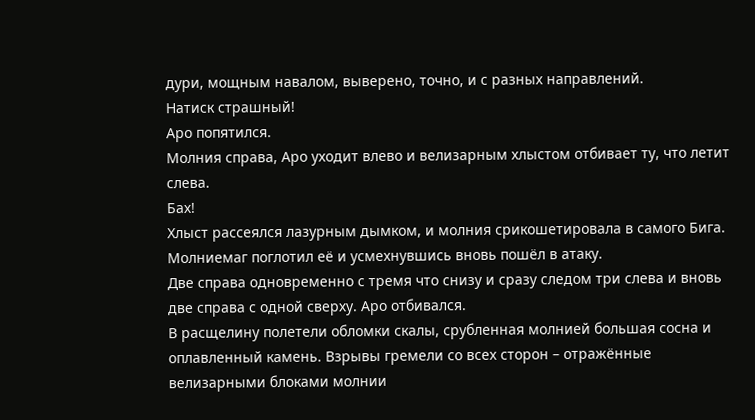дури, мощным навалом, выверено, точно, и с разных направлений.
Натиск страшный!
Аро попятился.
Молния справа, Аро уходит влево и велизарным хлыстом отбивает ту, что летит слева.
Бах!
Хлыст рассеялся лазурным дымком, и молния срикошетировала в самого Бига. Молниемаг поглотил её и усмехнувшись вновь пошёл в атаку.
Две справа одновременно с тремя что снизу и сразу следом три слева и вновь две справа с одной сверху. Аро отбивался.
В расщелину полетели обломки скалы, срубленная молнией большая сосна и оплавленный камень. Взрывы гремели со всех сторон – отражённые велизарными блоками молнии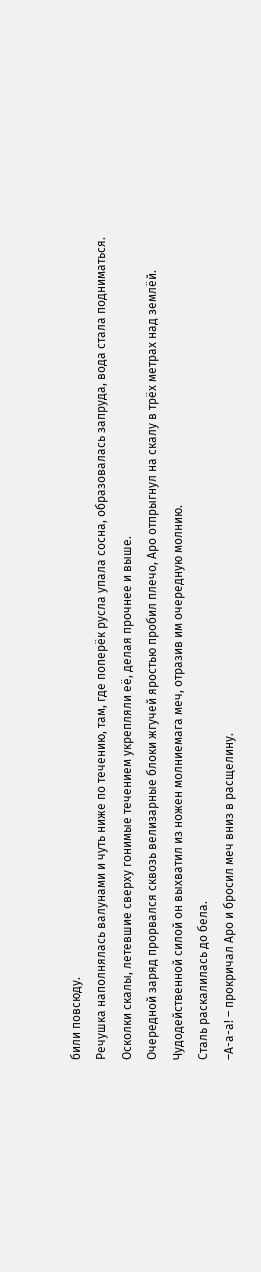били повсюду.
Речушка наполнялась валунами и чуть ниже по течению, там, где поперёк русла упала сосна, образовалась запруда, вода стала подниматься. Осколки скалы, летевшие сверху гонимые течением укрепляли её, делая прочнее и выше.
Очередной заряд прорвался сквозь велизарные блоки жгучей яростью пробил плечо, Аро отпрыгнул на скалу в трёх метрах над землёй. Чудодейственной силой он выхватил из ножен молниемага меч, отразив им очередную молнию.
Сталь раскалилась до бела.
–А-а-а! – прокричал Аро и бросил меч вниз в расщелину.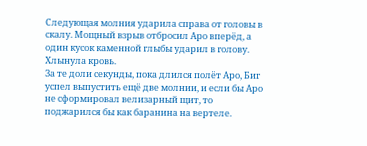Следующая молния ударила справа от головы в скалу. Мощный взрыв отбросил Аро вперёд, а один кусок каменной глыбы ударил в голову. Хлынула кровь.
За те доли секунды, пока длился полёт Аро, Биг успел выпустить ещё две молнии, и если бы Аро не сформировал велизарный щит, то поджарился бы как баранина на вертеле.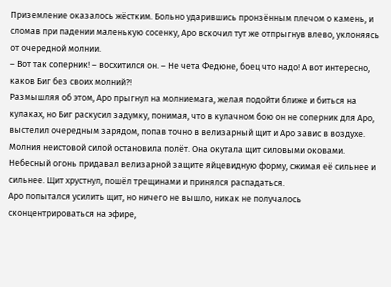Приземление оказалось жёстким. Больно ударившись пронзённым плечом о камень, и сломав при падении маленькую сосенку, Аро вскочил тут же отпрыгнув влево, уклоняясь от очередной молнии.
– Вот так соперник! – восхитился он. – Не чета Федюне, боец что надо! А вот интересно, каков Биг без своих молний?!
Размышляя об этом, Аро прыгнул на молниемага, желая подойти ближе и биться на кулаках, но Биг раскусил задумку, понимая, что в кулачном бою он не соперник для Аро, выстелил очередным зарядом, попав точно в велизарный щит и Аро завис в воздухе.
Молния неистовой силой остановила полёт. Она окутала щит силовыми оковами. Небесный огонь придавал велизарной защите яйцевидную форму, сжимая её сильнее и сильнее. Щит хрустнул, пошёл трещинами и принялся распадаться.
Аро попытался усилить щит, но ничего не вышло, никак не получалось сконцентрироваться на эфире,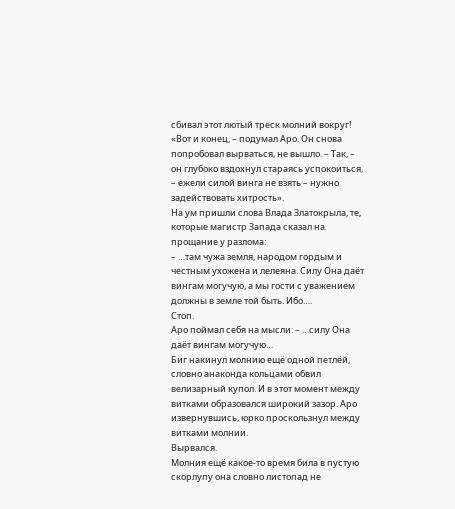сбивал этот лютый треск молний вокруг!
«Вот и конец, – подумал Аро. Он снова попробовал вырваться, не вышло. – Так, – он глубоко вздохнул стараясь успокоиться, – ежели силой винга не взять – нужно задействовать хитрость».
На ум пришли слова Влада Златокрыла, те, которые магистр Запада сказал на прощание у разлома:
– …там чужа земля, народом гордым и честным ухожена и лелеяна. Силу Она даёт вингам могучую, а мы гости с уважением должны в земле той быть. Ибо….
Стоп.
Аро поймал себя на мысли: – …силу Она даёт вингам могучую…
Биг накинул молнию ещё одной петлёй, словно анаконда кольцами обвил велизарный купол. И в этот момент между витками образовался широкий зазор. Аро извернувшись, юрко проскользнул между витками молнии.
Вырвался.
Молния ещё какое-то время била в пустую скорлупу она словно листопад не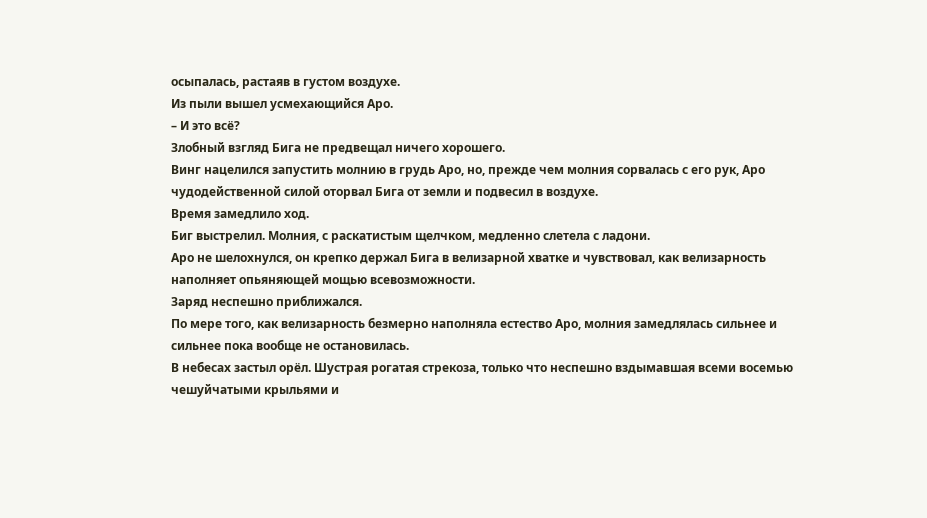осыпалась, растаяв в густом воздухе.
Из пыли вышел усмехающийся Аро.
– И это всё?
Злобный взгляд Бига не предвещал ничего хорошего.
Винг нацелился запустить молнию в грудь Аро, но, прежде чем молния сорвалась с его рук, Аро чудодейственной силой оторвал Бига от земли и подвесил в воздухе.
Время замедлило ход.
Биг выстрелил. Молния, с раскатистым щелчком, медленно слетела с ладони.
Аро не шелохнулся, он крепко держал Бига в велизарной хватке и чувствовал, как велизарность наполняет опьяняющей мощью всевозможности.
Заряд неспешно приближался.
По мере того, как велизарность безмерно наполняла естество Аро, молния замедлялась сильнее и сильнее пока вообще не остановилась.
В небесах застыл орёл. Шустрая рогатая стрекоза, только что неспешно вздымавшая всеми восемью чешуйчатыми крыльями и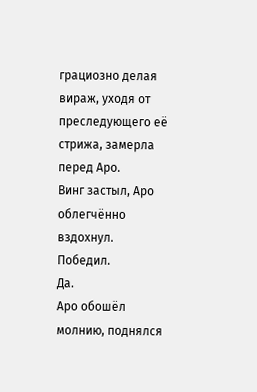грациозно делая вираж, уходя от преследующего её стрижа, замерла перед Аро.
Винг застыл, Аро облегчённо вздохнул.
Победил.
Да.
Аро обошёл молнию, поднялся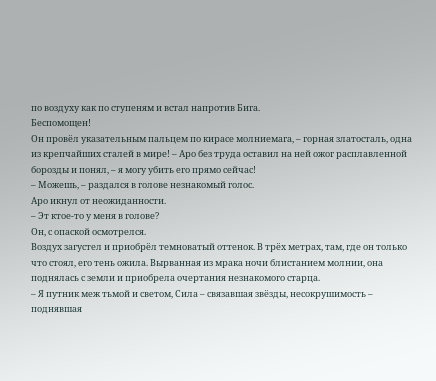по воздуху как по ступеням и встал напротив Бига.
Беспомощен!
Он провёл указательным пальцем по кирасе молниемага, – горная златосталь, одна из крепчайших сталей в мире! – Аро без труда оставил на ней ожог расплавленной борозды и понял, – я могу убить его прямо сейчас!
– Можешь, – раздался в голове незнакомый голос.
Аро икнул от неожиданности.
– Эт ктое-то у меня в голове?
Он, с опаской осмотрелся.
Воздух загустел и приобрёл темноватый оттенок. В трёх метрах, там, где он только что стоял, его тень ожила. Вырванная из мрака ночи блистанием молнии, она поднялась с земли и приобрела очертания незнакомого старца.
– Я путник меж тьмой и светом, Сила – связавшая звёзды, несокрушимость – поднявшая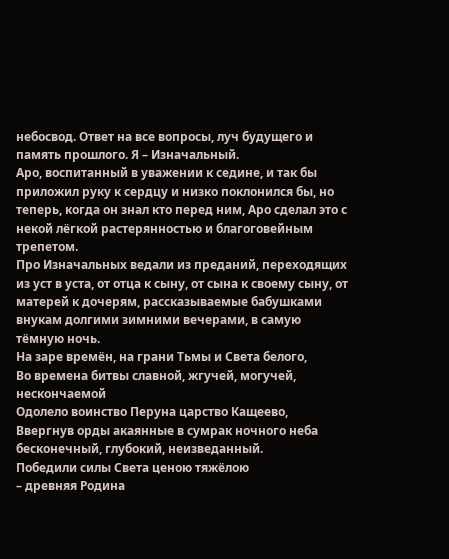небосвод. Ответ на все вопросы, луч будущего и память прошлого. Я – Изначальный.
Аро, воспитанный в уважении к седине, и так бы приложил руку к сердцу и низко поклонился бы, но теперь, когда он знал кто перед ним, Аро сделал это с некой лёгкой растерянностью и благоговейным трепетом.
Про Изначальных ведали из преданий, переходящих из уст в уста, от отца к сыну, от сына к своему сыну, от матерей к дочерям, рассказываемые бабушками внукам долгими зимними вечерами, в самую тёмную ночь.
На заре времён, на грани Тьмы и Света белого,
Во времена битвы славной, жгучей, могучей, нескончаемой
Одолело воинство Перуна царство Кащеево,
Ввергнув орды акаянные в сумрак ночного неба бесконечный, глубокий, неизведанный.
Победили силы Света ценою тяжёлою
– древняя Родина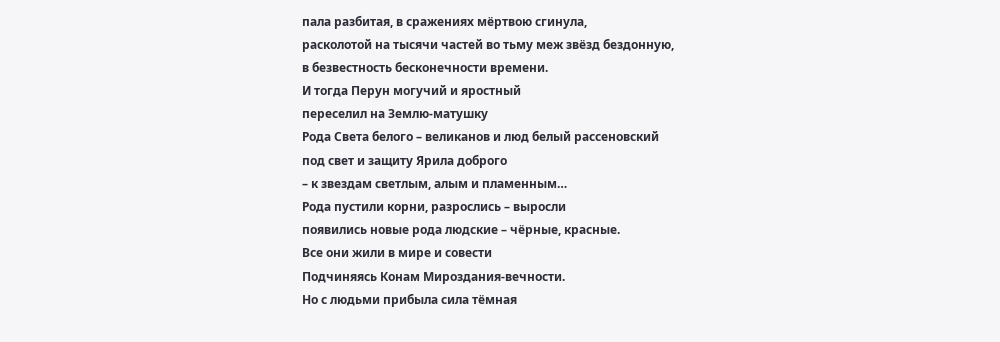пала разбитая, в сражениях мёртвою сгинула,
расколотой на тысячи частей во тьму меж звёзд бездонную,
в безвестность бесконечности времени.
И тогда Перун могучий и яростный
переселил на Землю-матушку
Рода Света белого – великанов и люд белый рассеновский
под свет и защиту Ярила доброго
– к звездам светлым, алым и пламенным…
Рода пустили корни, разрослись – выросли
появились новые рода людские – чёрные, красные.
Все они жили в мире и совести
Подчиняясь Конам Мироздания-вечности.
Но с людьми прибыла сила тёмная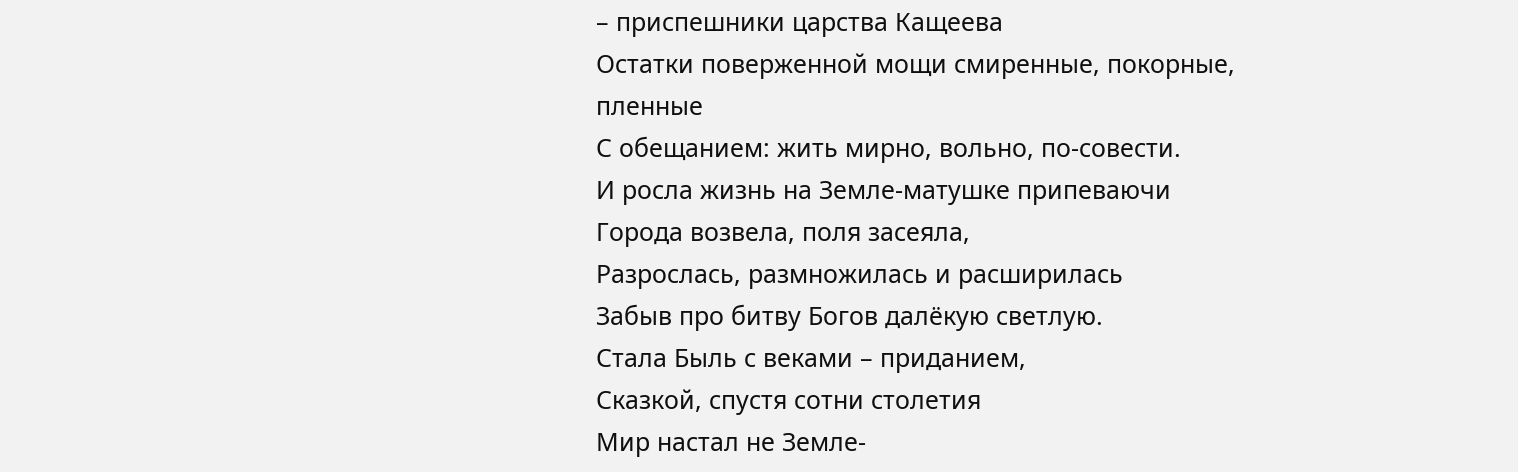– приспешники царства Кащеева
Остатки поверженной мощи смиренные, покорные, пленные
С обещанием: жить мирно, вольно, по-совести.
И росла жизнь на Земле-матушке припеваючи
Города возвела, поля засеяла,
Разрослась, размножилась и расширилась
Забыв про битву Богов далёкую светлую.
Стала Быль с веками – приданием,
Сказкой, спустя сотни столетия
Мир настал не Земле-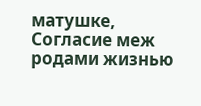матушке,
Согласие меж родами жизнью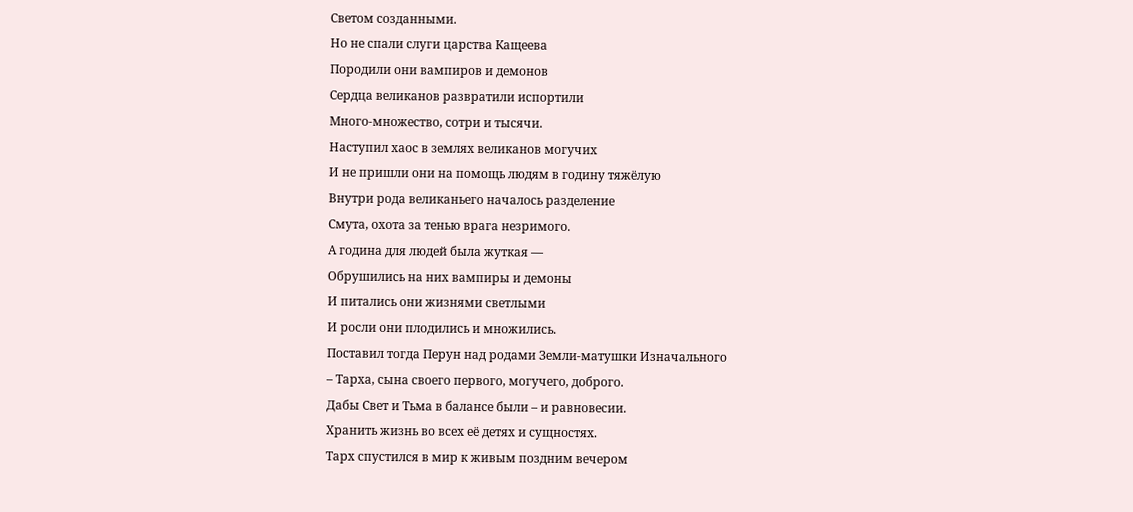Светом созданными.
Но не спали слуги царства Кащеева
Породили они вампиров и демонов
Сердца великанов развратили испортили
Много-множество, сотри и тысячи.
Наступил хаос в землях великанов могучих
И не пришли они на помощь людям в годину тяжёлую
Внутри рода великаньего началось разделение
Смута, охота за тенью врага незримого.
А година для людей была жуткая —
Обрушились на них вампиры и демоны
И питались они жизнями светлыми
И росли они плодились и множились.
Поставил тогда Перун над родами Земли-матушки Изначального
– Тарха, сына своего первого, могучего, доброго.
Дабы Свет и Тьма в балансе были – и равновесии.
Хранить жизнь во всех её детях и сущностях.
Тарх спустился в мир к живым поздним вечером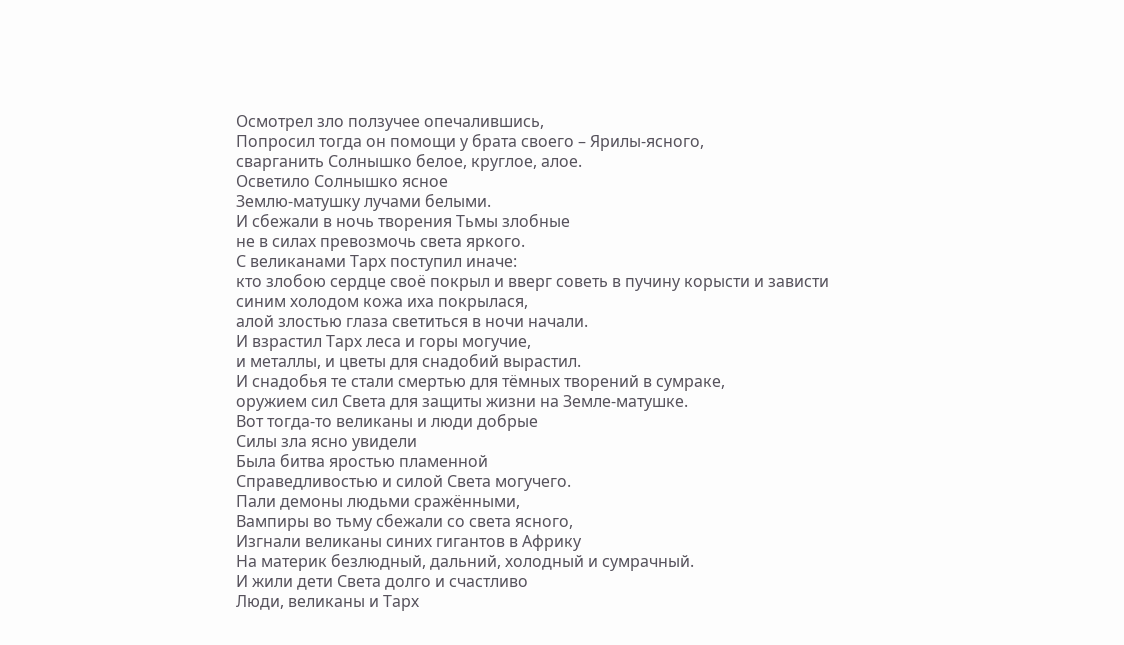Осмотрел зло ползучее опечалившись,
Попросил тогда он помощи у брата своего – Ярилы-ясного,
сварганить Солнышко белое, круглое, алое.
Осветило Солнышко ясное
Землю-матушку лучами белыми.
И сбежали в ночь творения Тьмы злобные
не в силах превозмочь света яркого.
С великанами Тарх поступил иначе:
кто злобою сердце своё покрыл и вверг советь в пучину корысти и зависти
синим холодом кожа иха покрылася,
алой злостью глаза светиться в ночи начали.
И взрастил Тарх леса и горы могучие,
и металлы, и цветы для снадобий вырастил.
И снадобья те стали смертью для тёмных творений в сумраке,
оружием сил Света для защиты жизни на Земле-матушке.
Вот тогда-то великаны и люди добрые
Силы зла ясно увидели
Была битва яростью пламенной
Справедливостью и силой Света могучего.
Пали демоны людьми сражёнными,
Вампиры во тьму сбежали со света ясного,
Изгнали великаны синих гигантов в Африку
На материк безлюдный, дальний, холодный и сумрачный.
И жили дети Света долго и счастливо
Люди, великаны и Тарх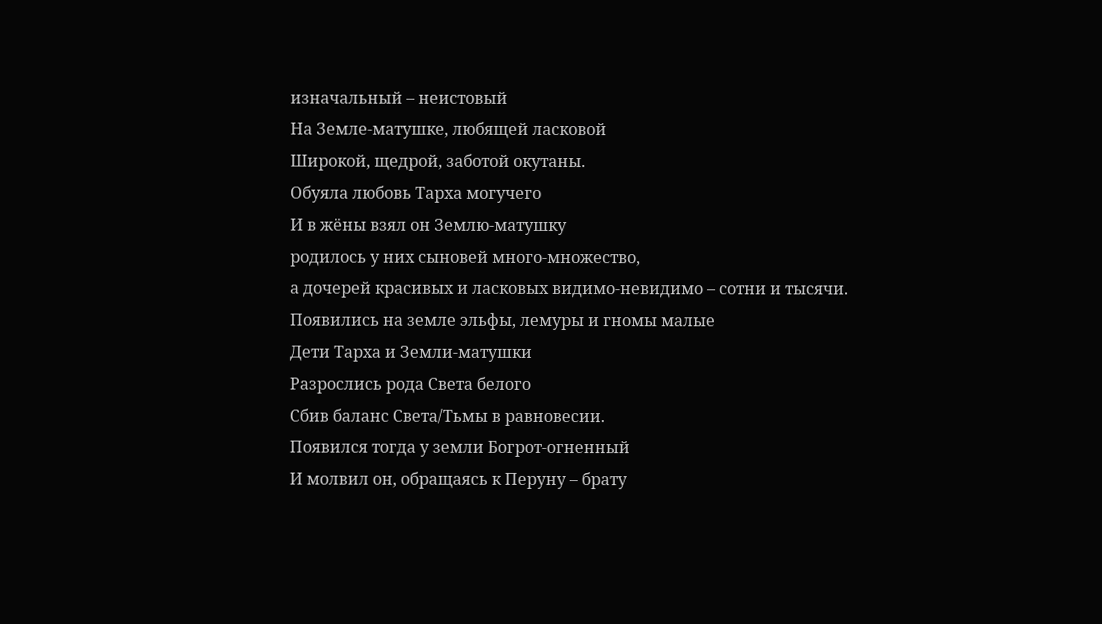изначальный – неистовый
На Земле-матушке, любящей ласковой
Широкой, щедрой, заботой окутаны.
Обуяла любовь Тарха могучего
И в жёны взял он Землю-матушку
родилось у них сыновей много-множество,
а дочерей красивых и ласковых видимо-невидимо – сотни и тысячи.
Появились на земле эльфы, лемуры и гномы малые
Дети Тарха и Земли-матушки
Разрослись рода Света белого
Сбив баланс Света/Тьмы в равновесии.
Появился тогда у земли Богрот-огненный
И молвил он, обращаясь к Перуну – брату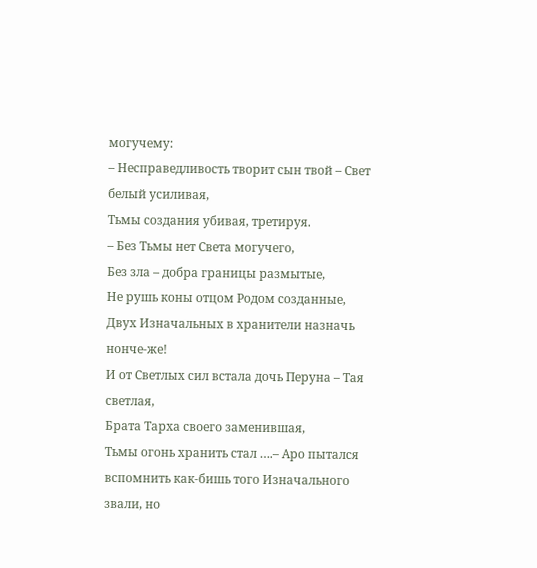могучему:
– Несправедливость творит сын твой – Свет белый усиливая,
Тьмы создания убивая, третируя.
– Без Тьмы нет Света могучего,
Без зла – добра границы размытые,
Не рушь коны отцом Родом созданные,
Двух Изначальных в хранители назначь нонче-же!
И от Светлых сил встала дочь Перуна – Тая светлая,
Брата Тарха своего заменившая,
Тьмы огонь хранить стал ….– Аро пытался вспомнить как-бишь того Изначального звали, но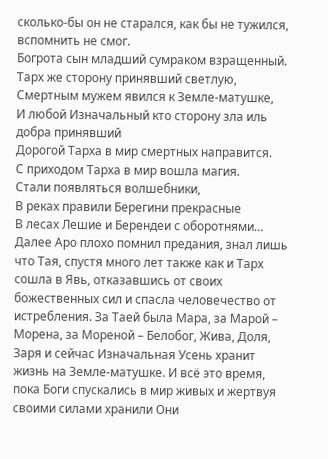сколько-бы он не старался, как бы не тужился, вспомнить не смог.
Богрота сын младший сумраком взращенный.
Тарх же сторону принявший светлую,
Смертным мужем явился к Земле-матушке,
И любой Изначальный кто сторону зла иль добра принявший
Дорогой Тарха в мир смертных направится.
С приходом Тарха в мир вошла магия.
Стали появляться волшебники,
В реках правили Берегини прекрасные
В лесах Лешие и Берендеи с оборотнями…
Далее Аро плохо помнил предания, знал лишь что Тая, спустя много лет также как и Тарх сошла в Явь, отказавшись от своих божественных сил и спасла человечество от истребления. За Таей была Мара, за Марой – Морена, за Мореной – Белобог, Жива, Доля, Заря и сейчас Изначальная Усень хранит жизнь на Земле-матушке. И всё это время, пока Боги спускались в мир живых и жертвуя своими силами хранили Они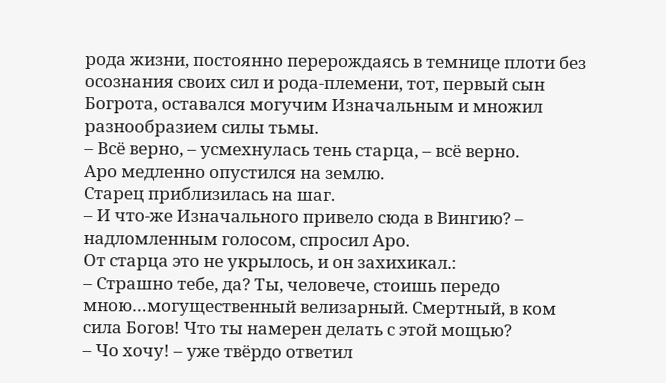рода жизни, постоянно перерождаясь в темнице плоти без осознания своих сил и рода-племени, тот, первый сын Богрота, оставался могучим Изначальным и множил разнообразием силы тьмы.
– Всё верно, – усмехнулась тень старца, – всё верно.
Аро медленно опустился на землю.
Старец приблизилась на шаг.
– И что-же Изначального привело сюда в Вингию? – надломленным голосом, спросил Аро.
От старца это не укрылось, и он захихикал.:
– Страшно тебе, да? Ты, человече, стоишь передо мною…могущественный велизарный. Смертный, в ком сила Богов! Что ты намерен делать с этой мощью?
– Чо хочу! – уже твёрдо ответил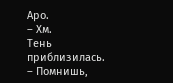Аро.
– Хм.
Тень приблизилась.
– Помнишь,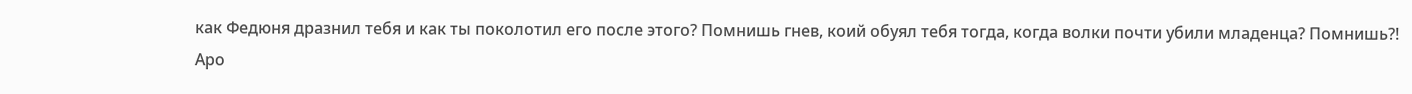как Федюня дразнил тебя и как ты поколотил его после этого? Помнишь гнев, коий обуял тебя тогда, когда волки почти убили младенца? Помнишь?!
Аро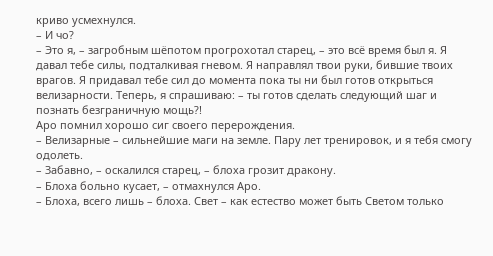криво усмехнулся.
– И чо?
– Это я, – загробным шёпотом прогрохотал старец, – это всё время был я. Я давал тебе силы, подталкивая гневом. Я направлял твои руки, бившие твоих врагов. Я придавал тебе сил до момента пока ты ни был готов открыться велизарности. Теперь, я спрашиваю: – ты готов сделать следующий шаг и познать безграничную мощь?!
Аро помнил хорошо сиг своего перерождения.
– Велизарные – сильнейшие маги на земле. Пару лет тренировок, и я тебя смогу одолеть.
– Забавно, – оскалился старец, – блоха грозит дракону.
– Блоха больно кусает, – отмахнулся Аро.
– Блоха, всего лишь – блоха. Свет – как естество может быть Светом только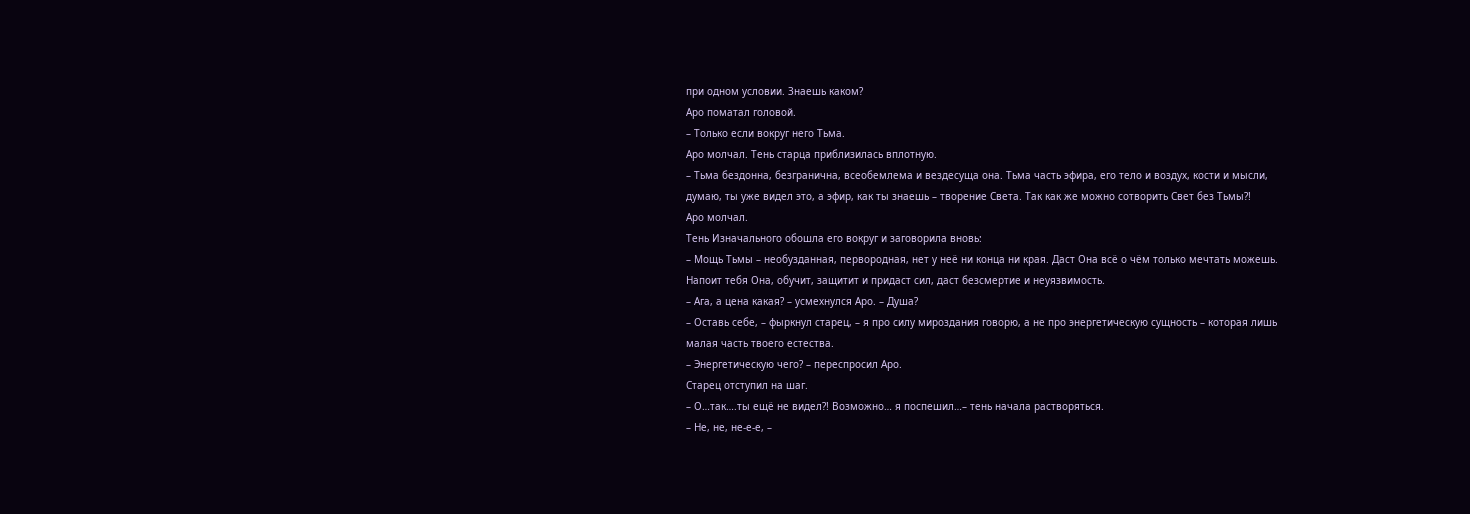при одном условии. Знаешь каком?
Аро поматал головой.
– Только если вокруг него Тьма.
Аро молчал. Тень старца приблизилась вплотную.
– Тьма бездонна, безгранична, всеобемлема и вездесуща она. Тьма часть эфира, его тело и воздух, кости и мысли, думаю, ты уже видел это, а эфир, как ты знаешь – творение Света. Так как же можно сотворить Свет без Тьмы?!
Аро молчал.
Тень Изначального обошла его вокруг и заговорила вновь:
– Мощь Тьмы – необузданная, первородная, нет у неё ни конца ни края. Даст Она всё о чём только мечтать можешь. Напоит тебя Она, обучит, защитит и придаст сил, даст безсмертие и неуязвимость.
– Ага, а цена какая? – усмехнулся Аро. – Душа?
– Оставь себе, – фыркнул старец, – я про силу мироздания говорю, а не про энергетическую сущность – которая лишь малая часть твоего естества.
– Энергетическую чего? – переспросил Аро.
Старец отступил на шаг.
– О…так….ты ещё не видел?! Возможно… я поспешил…– тень начала растворяться.
– Не, не, не-е-е, –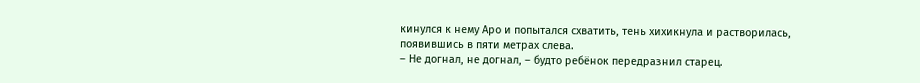кинулся к нему Аро и попытался схватить, тень хихикнула и растворилась, появившись в пяти метрах слева.
– Не догнал, не догнал, – будто ребёнок передразнил старец.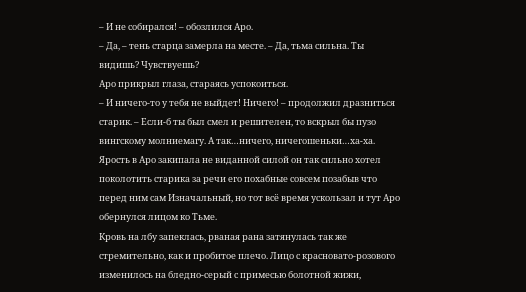– И не собирался! – обозлился Аро.
– Да, – тень старца замерла на месте. – Да, тьма сильна. Ты видишь? Чувствуешь?
Аро прикрыл глаза, стараясь успокоиться.
– И ничего-то у тебя не выйдет! Ничего! – продолжил дразниться старик. – Если-б ты был смел и решителен, то вскрыл бы пузо вингскому молниемагу. А так…ничего, ничегошеньки…ха-ха.
Ярость в Аро закипала не виданной силой он так сильно хотел поколотить старика за речи его похабные совсем позабыв что перед ним сам Изначальный, но тот всё время ускользал и тут Аро обернулся лицом ко Тьме.
Кровь на лбу запеклась, рваная рана затянулась так же стремительно, как и пробитое плечо. Лицо с красновато-розового изменилось на бледно-серый с примесью болотной жижи,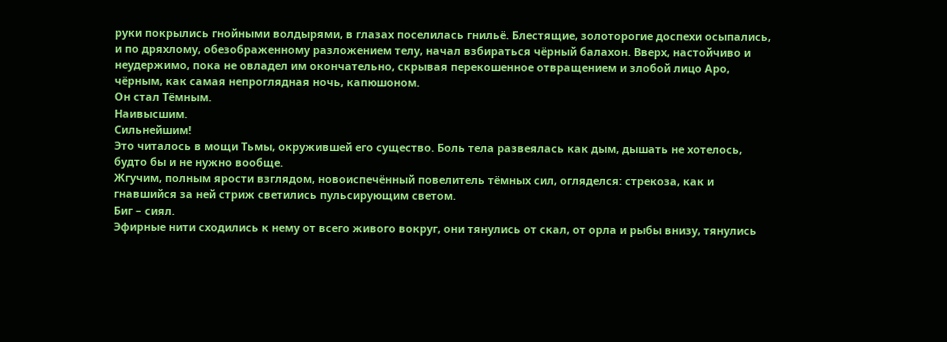руки покрылись гнойными волдырями, в глазах поселилась гнильё. Блестящие, золоторогие доспехи осыпались, и по дряхлому, обезображенному разложением телу, начал взбираться чёрный балахон. Вверх, настойчиво и неудержимо, пока не овладел им окончательно, скрывая перекошенное отвращением и злобой лицо Аро, чёрным, как самая непроглядная ночь, капюшоном.
Он стал Тёмным.
Наивысшим.
Сильнейшим!
Это читалось в мощи Тьмы, окружившей его существо. Боль тела развеялась как дым, дышать не хотелось, будто бы и не нужно вообще.
Жгучим, полным ярости взглядом, новоиспечённый повелитель тёмных сил, огляделся: стрекоза, как и гнавшийся за ней стриж светились пульсирующим светом.
Биг – сиял.
Эфирные нити сходились к нему от всего живого вокруг, они тянулись от скал, от орла и рыбы внизу, тянулись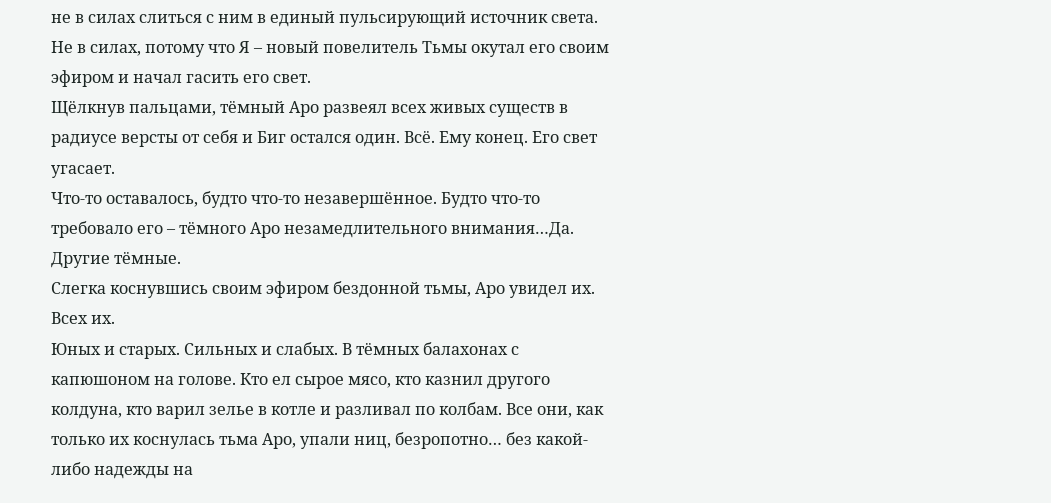не в силах слиться с ним в единый пульсирующий источник света.
Не в силах, потому что Я – новый повелитель Тьмы окутал его своим эфиром и начал гасить его свет.
Щёлкнув пальцами, тёмный Аро развеял всех живых существ в радиусе версты от себя и Биг остался один. Всё. Ему конец. Его свет угасает.
Что-то оставалось, будто что-то незавершённое. Будто что-то требовало его – тёмного Аро незамедлительного внимания…Да.
Другие тёмные.
Слегка коснувшись своим эфиром бездонной тьмы, Аро увидел их. Всех их.
Юных и старых. Сильных и слабых. В тёмных балахонах с капюшоном на голове. Кто ел сырое мясо, кто казнил другого колдуна, кто варил зелье в котле и разливал по колбам. Все они, как только их коснулась тьма Аро, упали ниц, безропотно… без какой-либо надежды на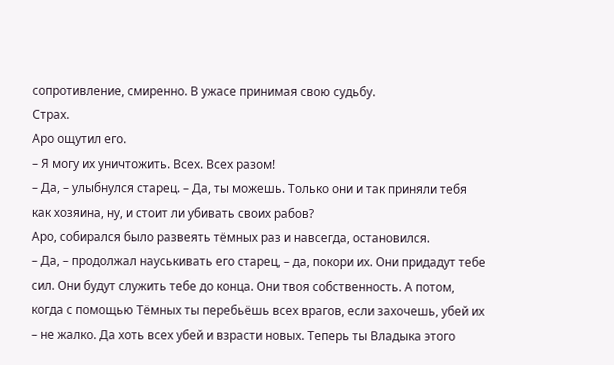сопротивление, смиренно. В ужасе принимая свою судьбу.
Страх.
Аро ощутил его.
– Я могу их уничтожить. Всех. Всех разом!
– Да, – улыбнулся старец. – Да, ты можешь. Только они и так приняли тебя как хозяина, ну, и стоит ли убивать своих рабов?
Аро, собирался было развеять тёмных раз и навсегда, остановился.
– Да, – продолжал науськивать его старец, – да, покори их. Они придадут тебе сил. Они будут служить тебе до конца. Они твоя собственность. А потом, когда с помощью Тёмных ты перебьёшь всех врагов, если захочешь, убей их – не жалко. Да хоть всех убей и взрасти новых. Теперь ты Владыка этого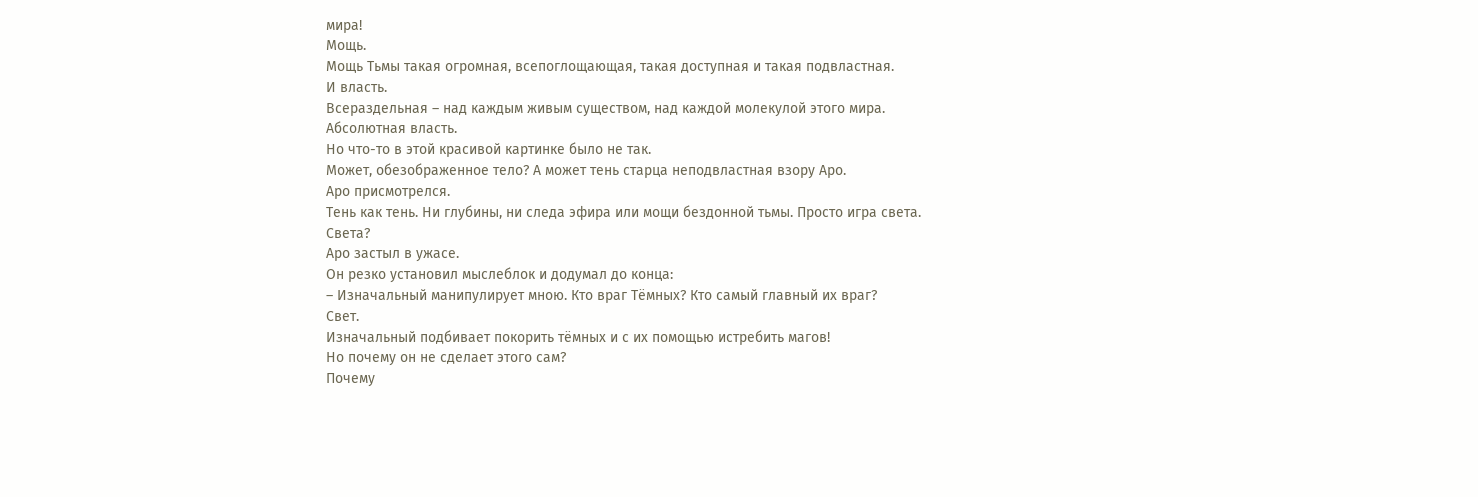мира!
Мощь.
Мощь Тьмы такая огромная, всепоглощающая, такая доступная и такая подвластная.
И власть.
Всераздельная – над каждым живым существом, над каждой молекулой этого мира.
Абсолютная власть.
Но что-то в этой красивой картинке было не так.
Может, обезображенное тело? А может тень старца неподвластная взору Аро.
Аро присмотрелся.
Тень как тень. Ни глубины, ни следа эфира или мощи бездонной тьмы. Просто игра света.
Света?
Аро застыл в ужасе.
Он резко установил мыслеблок и додумал до конца:
– Изначальный манипулирует мною. Кто враг Тёмных? Кто самый главный их враг?
Свет.
Изначальный подбивает покорить тёмных и с их помощью истребить магов!
Но почему он не сделает этого сам?
Почему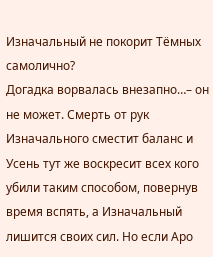Изначальный не покорит Тёмных самолично?
Догадка ворвалась внезапно…– он не может. Смерть от рук Изначального сместит баланс и Усень тут же воскресит всех кого убили таким способом, повернув время вспять, а Изначальный лишится своих сил. Но если Аро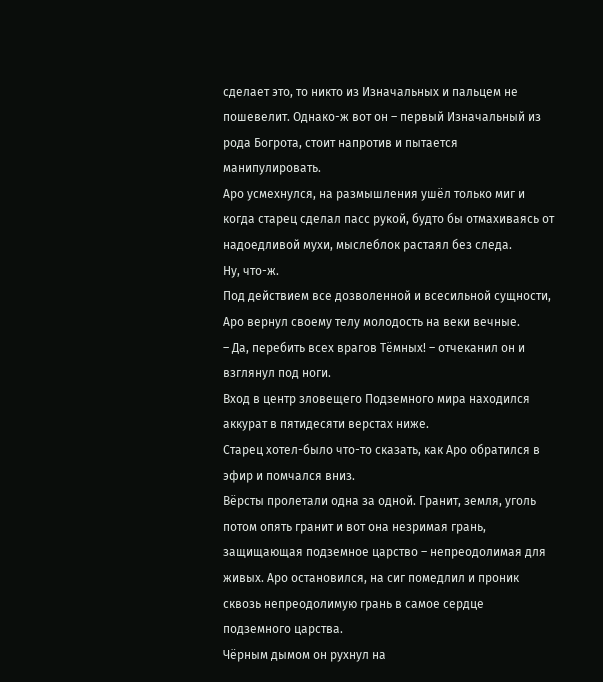сделает это, то никто из Изначальных и пальцем не пошевелит. Однако-ж вот он – первый Изначальный из рода Богрота, стоит напротив и пытается манипулировать.
Аро усмехнулся, на размышления ушёл только миг и когда старец сделал пасс рукой, будто бы отмахиваясь от надоедливой мухи, мыслеблок растаял без следа.
Ну, что-ж.
Под действием все дозволенной и всесильной сущности, Аро вернул своему телу молодость на веки вечные.
– Да, перебить всех врагов Тёмных! – отчеканил он и взглянул под ноги.
Вход в центр зловещего Подземного мира находился аккурат в пятидесяти верстах ниже.
Старец хотел-было что-то сказать, как Аро обратился в эфир и помчался вниз.
Вёрсты пролетали одна за одной. Гранит, земля, уголь потом опять гранит и вот она незримая грань, защищающая подземное царство – непреодолимая для живых. Аро остановился, на сиг помедлил и проник сквозь непреодолимую грань в самое сердце подземного царства.
Чёрным дымом он рухнул на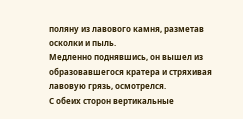поляну из лавового камня, разметав осколки и пыль.
Медленно поднявшись, он вышел из образовавшегося кратера и стряхивая лавовую грязь, осмотрелся.
С обеих сторон вертикальные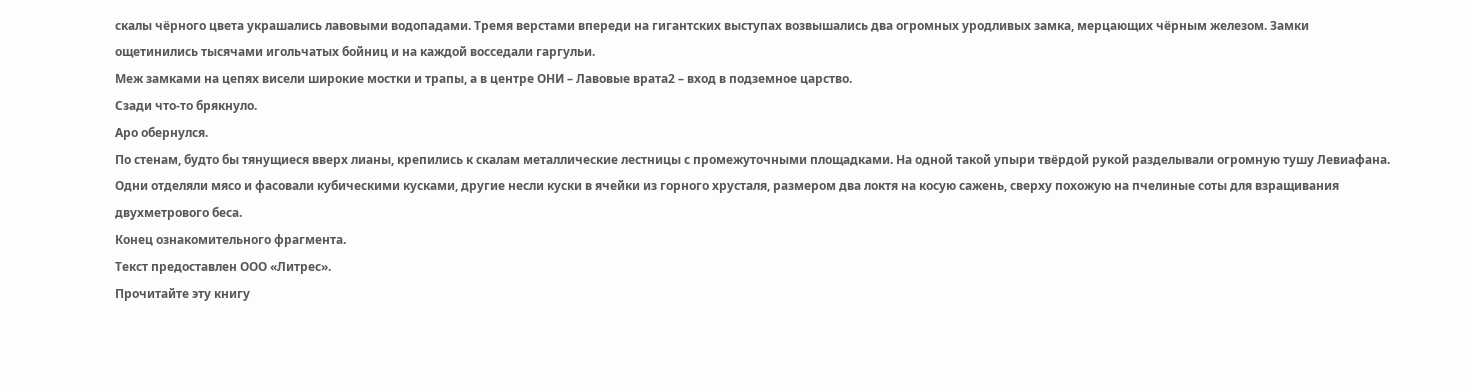скалы чёрного цвета украшались лавовыми водопадами. Тремя верстами впереди на гигантских выступах возвышались два огромных уродливых замка, мерцающих чёрным железом. Замки ощетинились тысячами игольчатых бойниц и на каждой восседали гаргульи.
Меж замками на цепях висели широкие мостки и трапы, а в центре ОНИ – Лавовые врата2 – вход в подземное царство.
Сзади что-то брякнуло.
Аро обернулся.
По стенам, будто бы тянущиеся вверх лианы, крепились к скалам металлические лестницы с промежуточными площадками. На одной такой упыри твёрдой рукой разделывали огромную тушу Левиафана. Одни отделяли мясо и фасовали кубическими кусками, другие несли куски в ячейки из горного хрусталя, размером два локтя на косую сажень, сверху похожую на пчелиные соты для взращивания двухметрового беса.
Конец ознакомительного фрагмента.
Текст предоставлен ООО «Литрес».
Прочитайте эту книгу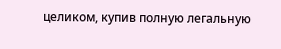целиком, купив полную легальную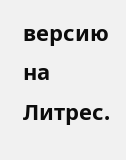версию на Литрес.